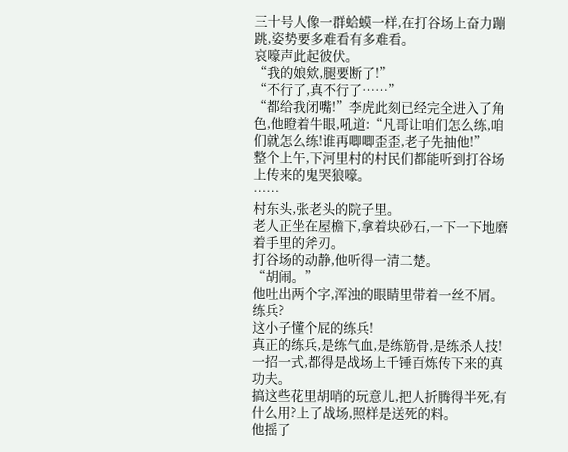三十号人像一群蛤蟆一样,在打谷场上奋力蹦跳,姿势要多难看有多难看。
哀嚎声此起彼伏。
“我的娘欸,腿要断了!”
“不行了,真不行了……”
“都给我闭嘴!”李虎此刻已经完全进入了角色,他瞪着牛眼,吼道:“凡哥让咱们怎么练,咱们就怎么练!谁再唧唧歪歪,老子先抽他!”
整个上午,下河里村的村民们都能听到打谷场上传来的鬼哭狼嚎。
……
村东头,张老头的院子里。
老人正坐在屋檐下,拿着块砂石,一下一下地磨着手里的斧刃。
打谷场的动静,他听得一清二楚。
“胡闹。”
他吐出两个字,浑浊的眼睛里带着一丝不屑。
练兵?
这小子懂个屁的练兵!
真正的练兵,是练气血,是练筋骨,是练杀人技!
一招一式,都得是战场上千锤百炼传下来的真功夫。
搞这些花里胡哨的玩意儿,把人折腾得半死,有什么用?上了战场,照样是送死的料。
他摇了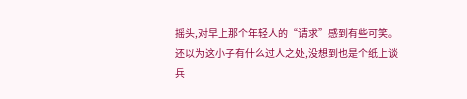摇头,对早上那个年轻人的“请求”感到有些可笑。
还以为这小子有什么过人之处,没想到也是个纸上谈兵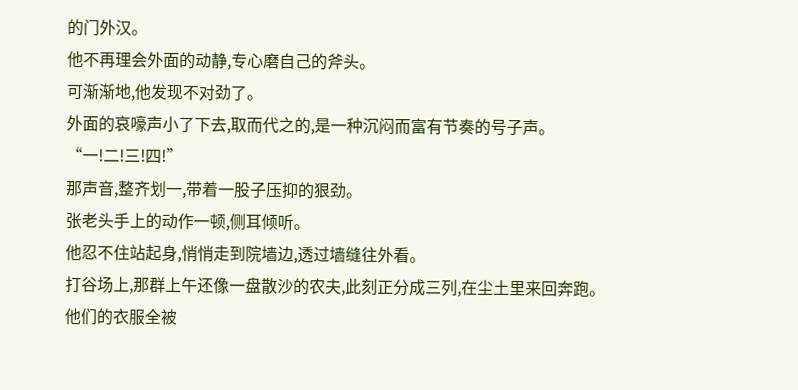的门外汉。
他不再理会外面的动静,专心磨自己的斧头。
可渐渐地,他发现不对劲了。
外面的哀嚎声小了下去,取而代之的,是一种沉闷而富有节奏的号子声。
“一!二!三!四!”
那声音,整齐划一,带着一股子压抑的狠劲。
张老头手上的动作一顿,侧耳倾听。
他忍不住站起身,悄悄走到院墙边,透过墙缝往外看。
打谷场上,那群上午还像一盘散沙的农夫,此刻正分成三列,在尘土里来回奔跑。
他们的衣服全被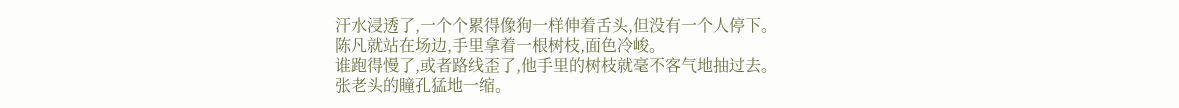汗水浸透了,一个个累得像狗一样伸着舌头,但没有一个人停下。
陈凡就站在场边,手里拿着一根树枝,面色冷峻。
谁跑得慢了,或者路线歪了,他手里的树枝就毫不客气地抽过去。
张老头的瞳孔猛地一缩。